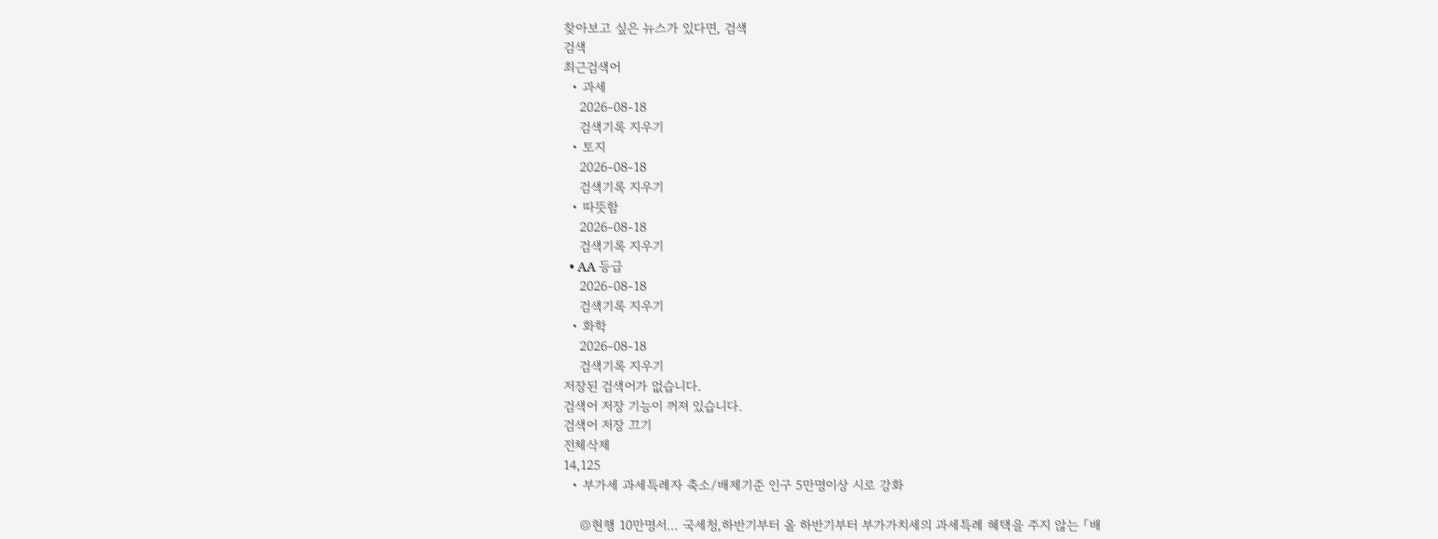찾아보고 싶은 뉴스가 있다면, 검색
검색
최근검색어
  • 과세
    2026-08-18
    검색기록 지우기
  • 토지
    2026-08-18
    검색기록 지우기
  • 따뜻함
    2026-08-18
    검색기록 지우기
  • AA 등급
    2026-08-18
    검색기록 지우기
  • 화학
    2026-08-18
    검색기록 지우기
저장된 검색어가 없습니다.
검색어 저장 기능이 꺼져 있습니다.
검색어 저장 끄기
전체삭제
14,125
  • 부가세 과세특례자 축소/배제기준 인구 5만명이상 시로 강화

    ◎현행 10만명서… 국세청,하반기부터 올 하반기부터 부가가치세의 과세특례 혜택을 주지 않는 「배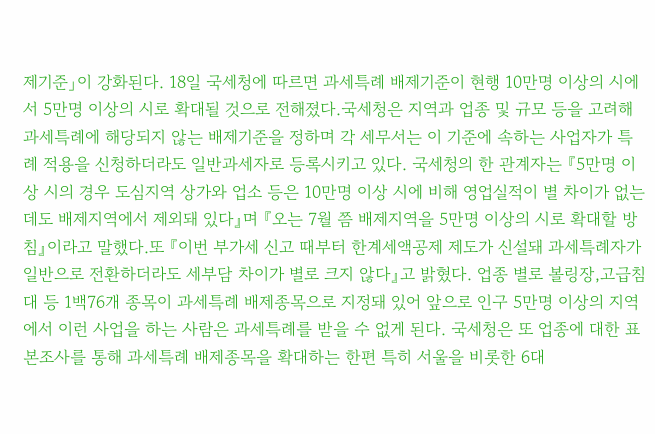제기준」이 강화된다. 18일 국세청에 따르면 과세특례 배제기준이 현행 10만명 이상의 시에서 5만명 이상의 시로 확대될 것으로 전해졌다.국세청은 지역과 업종 및 규모 등을 고려해 과세특례에 해당되지 않는 배제기준을 정하며 각 세무서는 이 기준에 속하는 사업자가 특례 적용을 신청하더라도 일반과세자로 등록시키고 있다. 국세청의 한 관계자는 『5만명 이상 시의 경우 도심지역 상가와 업소 등은 10만명 이상 시에 비해 영업실적이 별 차이가 없는데도 배제지역에서 제외돼 있다』며 『오는 7월 쯤 배제지역을 5만명 이상의 시로 확대할 방침』이라고 말했다.또 『이번 부가세 신고 때부터 한계세액공제 제도가 신설돼 과세특례자가 일반으로 전환하더라도 세부담 차이가 별로 크지 않다』고 밝혔다. 업종 별로 볼링장,고급침대 등 1백76개 종목이 과세특례 배제종목으로 지정돼 있어 앞으로 인구 5만명 이상의 지역에서 이런 사업을 하는 사람은 과세특례를 받을 수 없게 된다. 국세청은 또 업종에 대한 표본조사를 통해 과세특례 배제종목을 확대하는 한편 특히 서울을 비롯한 6대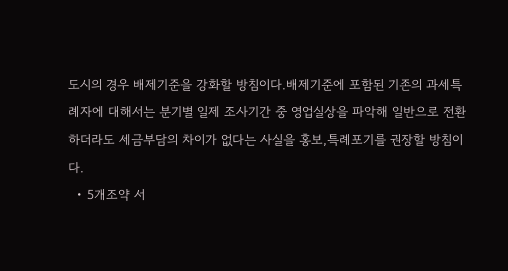도시의 경우 배제기준을 강화할 방침이다.배제기준에 포함된 기존의 과세특례자에 대해서는 분기별 일제 조사기간 중 영업실상을 파악해 일반으로 전환하더라도 세금부담의 차이가 없다는 사실을 홍보,특례포기를 권장할 방침이다.
  • 5개조약 서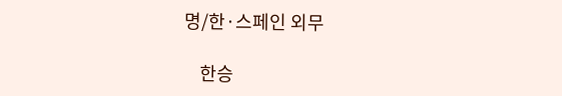명/한·스페인 외무

    한승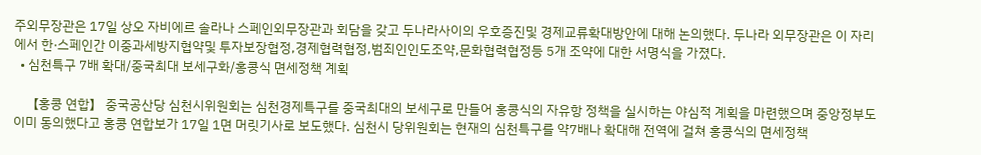주외무장관은 17일 상오 자비에르 솔라나 스페인외무장관과 회담을 갖고 두나라사이의 우호증진및 경제교류확대방안에 대해 논의했다. 두나라 외무장관은 이 자리에서 한·스페인간 이중과세방지협약및 투자보장협정,경제협력협정,범죄인인도조약,문화협력협정등 5개 조약에 대한 서명식을 가졌다.
  • 심천특구 7배 확대/중국최대 보세구화/홍콩식 면세정책 계획

    【홍콩 연합】 중국공산당 심천시위원회는 심천경제특구를 중국최대의 보세구로 만들어 홍콩식의 자유항 정책을 실시하는 야심적 계획을 마련했으며 중앙정부도 이미 동의했다고 홍콩 연합보가 17일 1면 머릿기사로 보도했다. 심천시 당위원회는 현재의 심천특구를 약7배나 확대해 전역에 걸쳐 홍콩식의 면세정책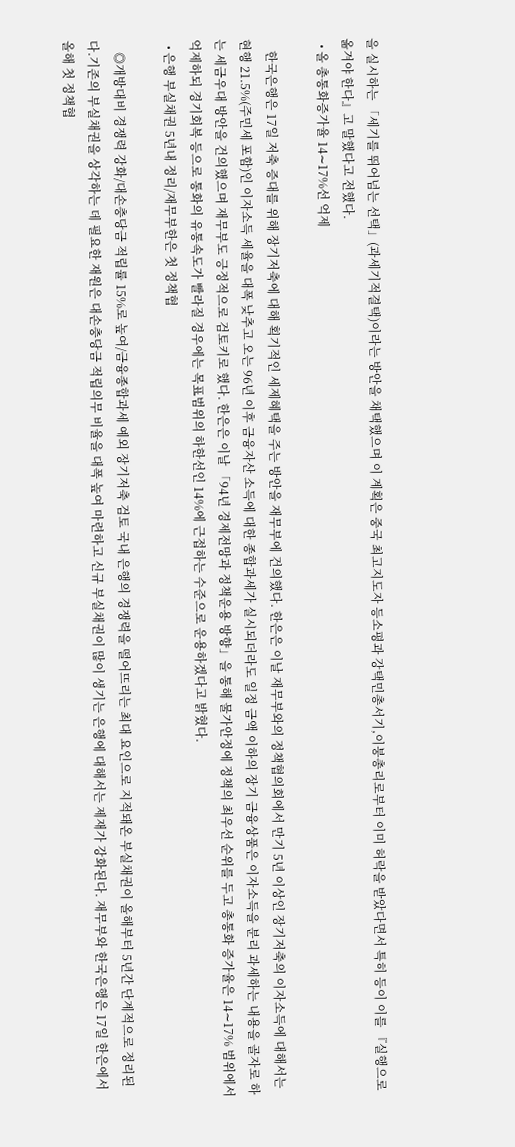을 실시하는 「세기를 뛰어넘는 선택」(과세기적결택)이라는 방안을 채택했으며 이 계획은 중국 최고지도자 등소평과 강택민총서기,이붕총리로부터 이미 허락을 받았다면서 특히 등이 이를 『실행으로 옮겨야 한다』고 말했다고 전했다.
  • 올 총통화증가율 14∼17%선 억제

    한국은행은 17일 저축 증대를 위해 장기저축에 대해 획기적인 세제혜택을 주는 방안을 재무부에 건의했다. 한은은 이날 재무부와의 정책협의회에서 만기 5년 이상인 장기저축의 이자소득에 대해서는 현행 21.5%(주민세 포함)인 이자소득 세율을 대폭 낮추고 오는 96년 이후 금융자산 소득에 대한 종합과세가 실시되더라도 일정 금액 이하의 장기 금융상품은 이자소득을 분리 과세하는 내용을 골자로 하는 세금우대 방안을 건의했으며 재무부도 긍정적으로 검토키로 했다. 한은은 이날 「94년 경제전망과 정책운용 방향」을 통해 물가안정에 정책의 최우선 순위를 두고 총통화 증가율은 14∼17% 범위에서 억제하되 경기회복 등으로 통화의 유통속도가 빨라질 경우에는 목표범위의 하한선인 14%에 근접하는 수준으로 운용하겠다고 밝혔다.
  • 은행 부실채권 5년내 정리/재무부한은 첫 정책협

    ◎개방대비 경쟁력 강화/대손충당금 적립률 15%로 높여/금융종합과세 예외 장기저축 검토 국내 은행의 경쟁력을 떨어뜨리는 최대 요인으로 지적돼온 부실채권이 올해부터 5년간 단계적으로 정리된다.기존의 부실채권을 상각하는 데 필요한 재원은 대손충당금 적립의무 비율을 대폭 높여 마련하고 신규 부실채권이 많이 생기는 은행에 대해서는 제재가 강화된다. 재무부와 한국은행은 17일 한은에서 올해 첫 정책협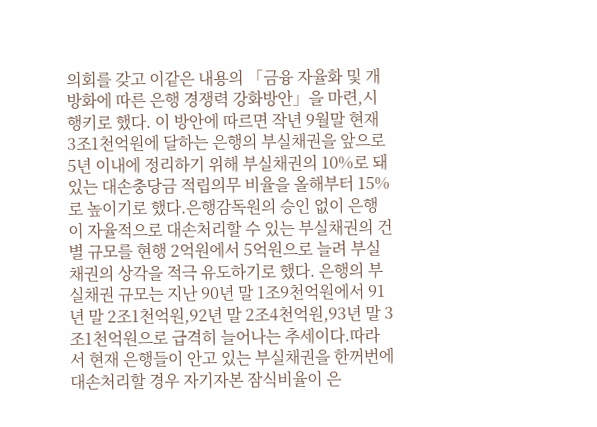의회를 갖고 이같은 내용의 「금융 자율화 및 개방화에 따른 은행 경쟁력 강화방안」을 마련,시행키로 했다. 이 방안에 따르면 작년 9월말 현재 3조1천억원에 달하는 은행의 부실채권을 앞으로 5년 이내에 정리하기 위해 부실채권의 10%로 돼 있는 대손충당금 적립의무 비율을 올해부터 15%로 높이기로 했다.은행감독원의 승인 없이 은행이 자율적으로 대손처리할 수 있는 부실채권의 건별 규모를 현행 2억원에서 5억원으로 늘려 부실채권의 상각을 적극 유도하기로 했다. 은행의 부실채권 규모는 지난 90년 말 1조9천억원에서 91년 말 2조1천억원,92년 말 2조4천억원,93년 말 3조1천억원으로 급격히 늘어나는 추세이다.따라서 현재 은행들이 안고 있는 부실채권을 한꺼번에 대손처리할 경우 자기자본 잠식비율이 은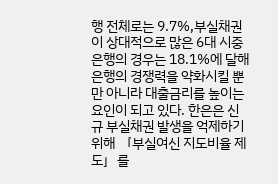행 전체로는 9.7%,부실채권이 상대적으로 많은 6대 시중은행의 경우는 18.1%에 달해 은행의 경쟁력을 약화시킬 뿐만 아니라 대출금리를 높이는 요인이 되고 있다. 한은은 신규 부실채권 발생을 억제하기 위해 「부실여신 지도비율 제도」를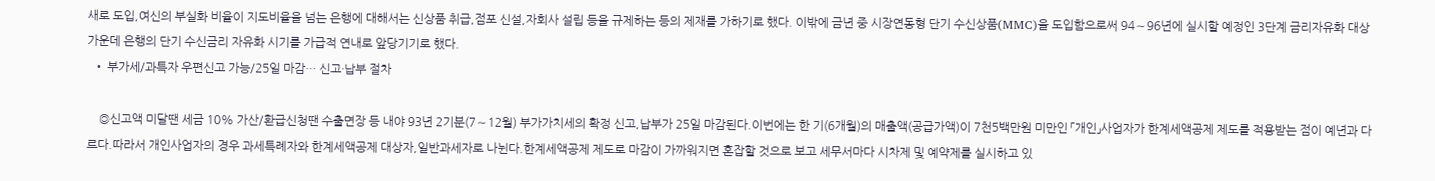새로 도입,여신의 부실화 비율이 지도비율을 넘는 은행에 대해서는 신상품 취급,점포 신설,자회사 설립 등을 규제하는 등의 제재를 가하기로 했다. 이밖에 금년 중 시장연동형 단기 수신상품(MMC)을 도입함으로써 94∼96년에 실시할 예정인 3단계 금리자유화 대상 가운데 은행의 단기 수신금리 자유화 시기를 가급적 연내로 앞당기기로 했다.
  • 부가세/과특자 우편신고 가능/25일 마감… 신고·납부 절차

    ◎신고액 미달땐 세금 10% 가산/환급신청땐 수출면장 등 내야 93년 2기분(7∼12월) 부가가치세의 확정 신고,납부가 25일 마감된다.이번에는 한 기(6개월)의 매출액(공급가액)이 7천5백만원 미만인 「개인」사업자가 한계세액공제 제도를 적용받는 점이 예년과 다르다.따라서 개인사업자의 경우 과세특례자와 한계세액공제 대상자,일반과세자로 나뉜다.한계세액공제 제도로 마감이 가까워지면 혼잡할 것으로 보고 세무서마다 시차제 및 예약제를 실시하고 있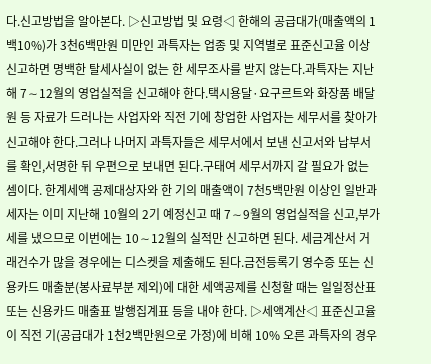다.신고방법을 알아본다. ▷신고방법 및 요령◁ 한해의 공급대가(매출액의 1백10%)가 3천6백만원 미만인 과특자는 업종 및 지역별로 표준신고율 이상 신고하면 명백한 탈세사실이 없는 한 세무조사를 받지 않는다.과특자는 지난 해 7∼12월의 영업실적을 신고해야 한다.택시용달·요구르트와 화장품 배달원 등 자료가 드러나는 사업자와 직전 기에 창업한 사업자는 세무서를 찾아가 신고해야 한다.그러나 나머지 과특자들은 세무서에서 보낸 신고서와 납부서를 확인,서명한 뒤 우편으로 보내면 된다.구태여 세무서까지 갈 필요가 없는 셈이다. 한계세액 공제대상자와 한 기의 매출액이 7천5백만원 이상인 일반과세자는 이미 지난해 10월의 2기 예정신고 때 7∼9월의 영업실적을 신고,부가세를 냈으므로 이번에는 10∼12월의 실적만 신고하면 된다. 세금계산서 거래건수가 많을 경우에는 디스켓을 제출해도 된다.금전등록기 영수증 또는 신용카드 매출분(봉사료부분 제외)에 대한 세액공제를 신청할 때는 일일정산표 또는 신용카드 매출표 발행집계표 등을 내야 한다. ▷세액계산◁ 표준신고율이 직전 기(공급대가 1천2백만원으로 가정)에 비해 10% 오른 과특자의 경우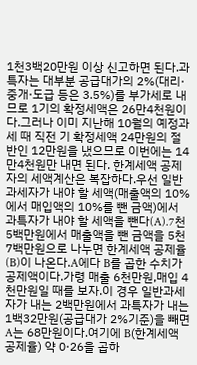1천3백20만원 이상 신고하면 된다.과특자는 대부분 공급대가의 2%(대리·중개·도급 등은 3.5%)를 부가세로 내므로 1기의 확정세액은 26만4천원이다.그러나 이미 지난해 10월의 예정과세 때 직전 기 확정세액 24만원의 절반인 12만원을 냈으므로 이번에는 14만4천원만 내면 된다. 한계세액 공제자의 세액계산은 복잡하다.우선 일반과세자가 내야 할 세액(매출액의 10%에서 매입액의 10%를 뺀 금액)에서 과특자가 내야 할 세액을 뺀다(A).7천5백만원에서 매출액을 뺀 금액을 5천7백만원으로 나누면 한계세액 공제율(B)이 나온다.A에다 B를 곱한 수치가 공제액이다.가령 매출 6천만원,매입 4천만원일 때를 보자.이 경우 일반과세자가 내는 2백만원에서 과특자가 내는 1백32만원(공급대가 2%기준)을 빼면 A는 68만원이다.여기에 B(한계세액 공제율) 약 0·26을 곱하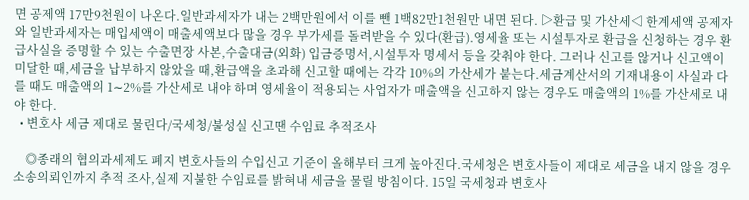면 공제액 17만9천원이 나온다.일반과세자가 내는 2백만원에서 이를 뺀 1백82만1천원만 내면 된다. ▷환급 및 가산세◁ 한계세액 공제자와 일반과세자는 매입세액이 매출세액보다 많을 경우 부가세를 돌려받을 수 있다(환급).영세율 또는 시설투자로 환급을 신청하는 경우 환급사실을 증명할 수 있는 수출면장 사본,수출대금(외화) 입금증명서,시설투자 명세서 등을 갖춰야 한다. 그러나 신고를 않거나 신고액이 미달한 때,세금을 납부하지 않았을 때,환급액을 초과해 신고할 때에는 각각 10%의 가산세가 붙는다.세금계산서의 기재내용이 사실과 다를 때도 매출액의 1∼2%를 가산세로 내야 하며 영세율이 적용되는 사업자가 매출액을 신고하지 않는 경우도 매출액의 1%를 가산세로 내야 한다.
  • 변호사 세금 제대로 물린다/국세청/불성실 신고땐 수임료 추적조사

    ◎종래의 협의과세제도 폐지 변호사들의 수입신고 기준이 올해부터 크게 높아진다.국세청은 변호사들이 제대로 세금을 내지 않을 경우 소송의뢰인까지 추적 조사,실제 지불한 수임료를 밝혀내 세금을 물릴 방침이다. 15일 국세청과 변호사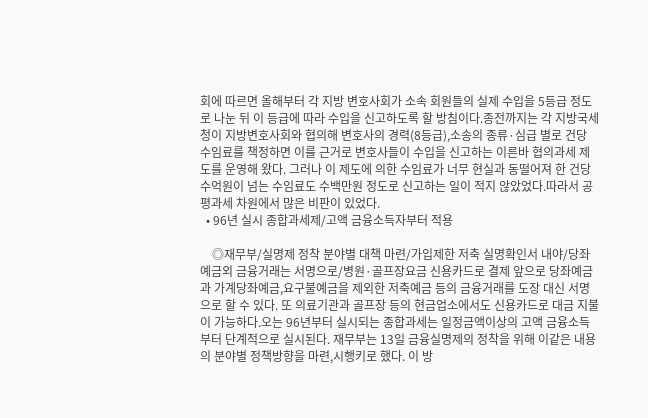회에 따르면 올해부터 각 지방 변호사회가 소속 회원들의 실제 수입을 5등급 정도로 나눈 뒤 이 등급에 따라 수입을 신고하도록 할 방침이다.종전까지는 각 지방국세청이 지방변호사회와 협의해 변호사의 경력(8등급),소송의 종류·심급 별로 건당 수임료를 책정하면 이를 근거로 변호사들이 수입을 신고하는 이른바 협의과세 제도를 운영해 왔다. 그러나 이 제도에 의한 수임료가 너무 현실과 동떨어져 한 건당 수억원이 넘는 수임료도 수백만원 정도로 신고하는 일이 적지 않았었다.따라서 공평과세 차원에서 많은 비판이 있었다.
  • 96년 실시 종합과세제/고액 금융소득자부터 적용

    ◎재무부/실명제 정착 분야별 대책 마련/가입제한 저축 실명확인서 내야/당좌예금외 금융거래는 서명으로/병원·골프장요금 신용카드로 결제 앞으로 당좌예금과 가계당좌예금,요구불예금을 제외한 저축예금 등의 금융거래를 도장 대신 서명으로 할 수 있다. 또 의료기관과 골프장 등의 현금업소에서도 신용카드로 대금 지불이 가능하다.오는 96년부터 실시되는 종합과세는 일정금액이상의 고액 금융소득부터 단계적으로 실시된다. 재무부는 13일 금융실명제의 정착을 위해 이같은 내용의 분야별 정책방향을 마련,시행키로 했다. 이 방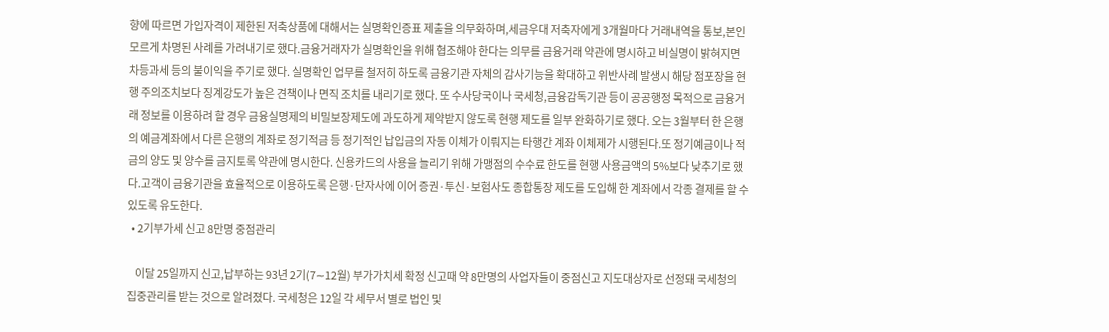향에 따르면 가입자격이 제한된 저축상품에 대해서는 실명확인증표 제출을 의무화하며,세금우대 저축자에게 3개월마다 거래내역을 통보,본인 모르게 차명된 사례를 가려내기로 했다.금융거래자가 실명확인을 위해 협조해야 한다는 의무를 금융거래 약관에 명시하고 비실명이 밝혀지면 차등과세 등의 불이익을 주기로 했다. 실명확인 업무를 철저히 하도록 금융기관 자체의 감사기능을 확대하고 위반사례 발생시 해당 점포장을 현행 주의조치보다 징계강도가 높은 견책이나 면직 조치를 내리기로 했다. 또 수사당국이나 국세청,금융감독기관 등이 공공행정 목적으로 금융거래 정보를 이용하려 할 경우 금융실명제의 비밀보장제도에 과도하게 제약받지 않도록 현행 제도를 일부 완화하기로 했다. 오는 3월부터 한 은행의 예금계좌에서 다른 은행의 계좌로 정기적금 등 정기적인 납입금의 자동 이체가 이뤄지는 타행간 계좌 이체제가 시행된다.또 정기예금이나 적금의 양도 및 양수를 금지토록 약관에 명시한다. 신용카드의 사용을 늘리기 위해 가맹점의 수수료 한도를 현행 사용금액의 5%보다 낮추기로 했다.고객이 금융기관을 효율적으로 이용하도록 은행·단자사에 이어 증권·투신·보험사도 종합통장 제도를 도입해 한 계좌에서 각종 결제를 할 수 있도록 유도한다.
  • 2기부가세 신고 8만명 중점관리

    이달 25일까지 신고,납부하는 93년 2기(7∼12월) 부가가치세 확정 신고때 약 8만명의 사업자들이 중점신고 지도대상자로 선정돼 국세청의 집중관리를 받는 것으로 알려졌다. 국세청은 12일 각 세무서 별로 법인 및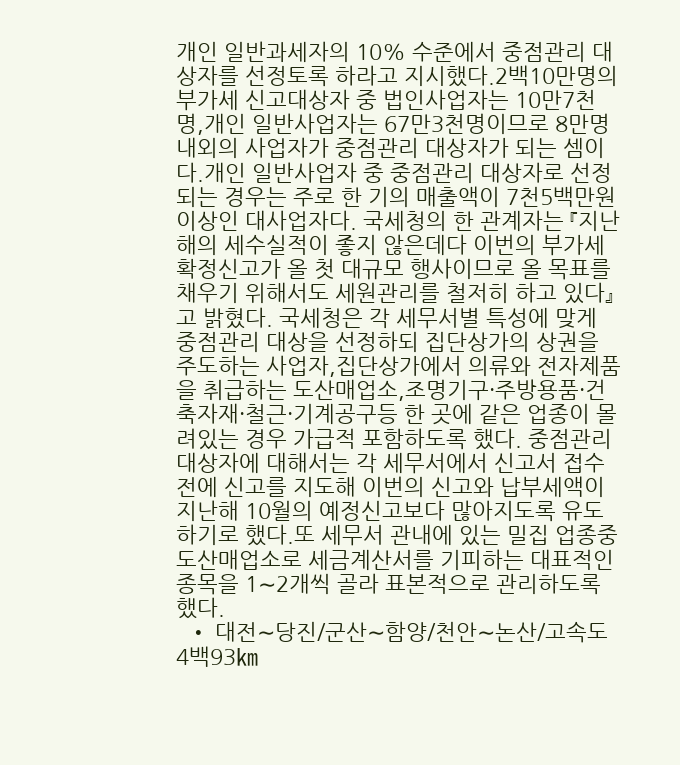개인 일반과세자의 10% 수준에서 중점관리 대상자를 선정토록 하라고 지시했다.2백10만명의 부가세 신고대상자 중 법인사업자는 10만7천명,개인 일반사업자는 67만3천명이므로 8만명 내외의 사업자가 중점관리 대상자가 되는 셈이다.개인 일반사업자 중 중점관리 대상자로 선정되는 경우는 주로 한 기의 매출액이 7천5백만원 이상인 대사업자다. 국세청의 한 관계자는 『지난해의 세수실적이 좋지 않은데다 이번의 부가세 확정신고가 올 첫 대규모 행사이므로 올 목표를 채우기 위해서도 세원관리를 철저히 하고 있다』고 밝혔다. 국세청은 각 세무서별 특성에 맞게 중점관리 대상을 선정하되 집단상가의 상권을 주도하는 사업자,집단상가에서 의류와 전자제품을 취급하는 도산매업소,조명기구·주방용품·건축자재·철근·기계공구등 한 곳에 같은 업종이 몰려있는 경우 가급적 포함하도록 했다. 중점관리 대상자에 대해서는 각 세무서에서 신고서 접수 전에 신고를 지도해 이번의 신고와 납부세액이 지난해 10월의 예정신고보다 많아지도록 유도하기로 했다.또 세무서 관내에 있는 밀집 업종중 도산매업소로 세금계산서를 기피하는 대표적인 종목을 1∼2개씩 골라 표본적으로 관리하도록 했다.
  • 대전∼당진/군산∼함양/천안∼논산/고속도 4백93㎞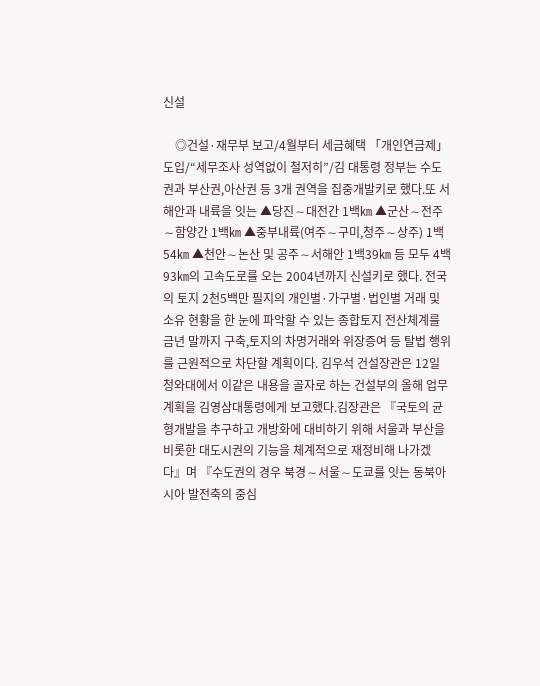신설

    ◎건설·재무부 보고/4월부터 세금혜택 「개인연금제」 도입/“세무조사 성역없이 철저히”/김 대통령 정부는 수도권과 부산권,아산권 등 3개 권역을 집중개발키로 했다.또 서해안과 내륙을 잇는 ▲당진∼대전간 1백㎞ ▲군산∼전주∼함양간 1백㎞ ▲중부내륙(여주∼구미,청주∼상주) 1백54㎞ ▲천안∼논산 및 공주∼서해안 1백39㎞ 등 모두 4백93㎞의 고속도로를 오는 2004년까지 신설키로 했다. 전국의 토지 2천5백만 필지의 개인별·가구별·법인별 거래 및 소유 현황을 한 눈에 파악할 수 있는 종합토지 전산체계를 금년 말까지 구축,토지의 차명거래와 위장증여 등 탈법 행위를 근원적으로 차단할 계획이다. 김우석 건설장관은 12일 청와대에서 이같은 내용을 골자로 하는 건설부의 올해 업무계획을 김영삼대통령에게 보고했다.김장관은 『국토의 균형개발을 추구하고 개방화에 대비하기 위해 서울과 부산을 비롯한 대도시권의 기능을 체계적으로 재정비해 나가겠다』며 『수도권의 경우 북경∼서울∼도쿄를 잇는 동북아시아 발전축의 중심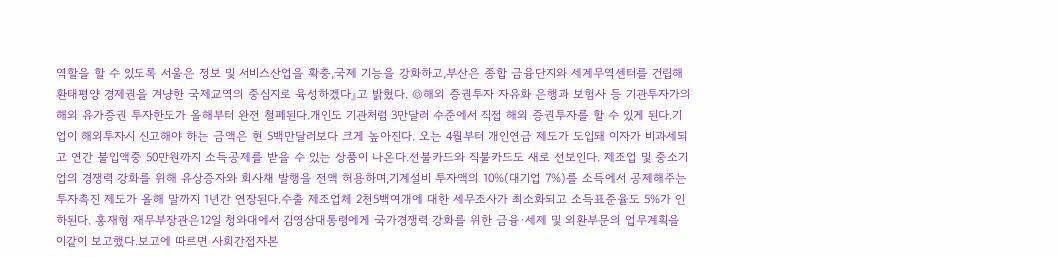역할을 할 수 있도록 서울은 정보 및 서비스산업을 확충,국제 기능을 강화하고,부산은 종합 금융단지와 세계무역센터를 건립해 환태평양 경제권을 겨냥한 국제교역의 중심지로 육성하겠다』고 밝혔다. ◎해외 증권투자 자유화 은행과 보험사 등 기관투자가의 해외 유가증권 투자한도가 올해부터 완전 철폐된다.개인도 기관처럼 3만달러 수준에서 직접 해외 증권투자를 할 수 있게 된다.기업이 해외투자시 신고해야 하는 금액은 현 5백만달러보다 크게 높아진다. 오는 4월부터 개인연금 제도가 도입돼 이자가 비과세되고 연간 불입액중 50만원까지 소득공제를 받을 수 있는 상품이 나온다.선불카드와 직불카드도 새로 선보인다. 제조업 및 중소기업의 경쟁력 강화를 위해 유상증자와 회사채 발행을 전액 허용하며,기계설비 투자액의 10%(대기업 7%)를 소득에서 공제해주는 투자촉진 제도가 올해 말까지 1년간 연장된다.수출 제조업체 2천5백여개에 대한 세무조사가 최소화되고 소득표준율도 5%가 인하된다. 홍재형 재무부장관은12일 청와대에서 김영삼대통령에게 국가경쟁력 강화를 위한 금융·세제 및 외환부문의 업무계획을 이같이 보고했다.보고에 따르면 사회간접자본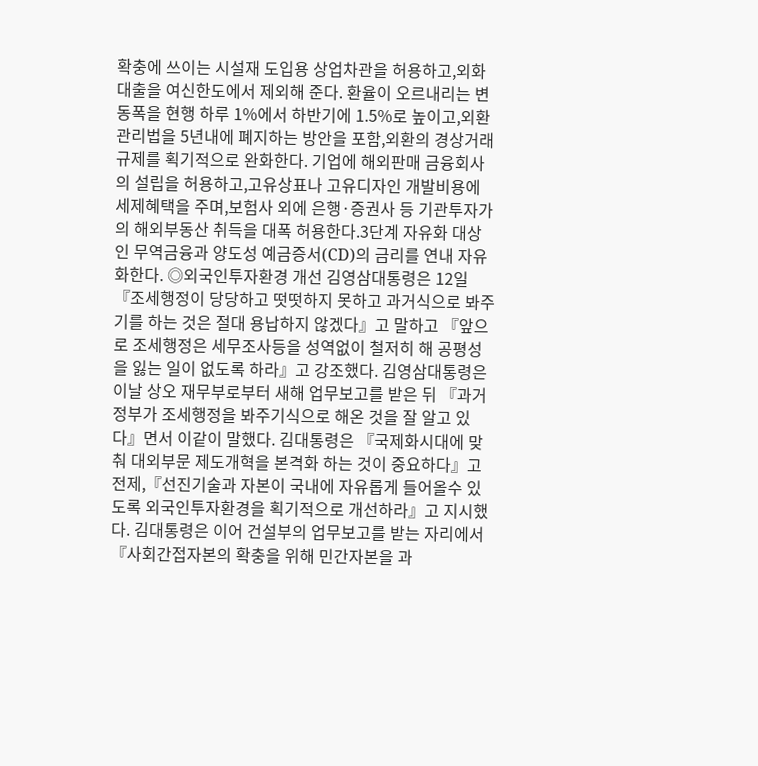확충에 쓰이는 시설재 도입용 상업차관을 허용하고,외화대출을 여신한도에서 제외해 준다. 환율이 오르내리는 변동폭을 현행 하루 1%에서 하반기에 1.5%로 높이고,외환관리법을 5년내에 폐지하는 방안을 포함,외환의 경상거래 규제를 획기적으로 완화한다. 기업에 해외판매 금융회사의 설립을 허용하고,고유상표나 고유디자인 개발비용에 세제혜택을 주며,보험사 외에 은행·증권사 등 기관투자가의 해외부동산 취득을 대폭 허용한다.3단계 자유화 대상인 무역금융과 양도성 예금증서(CD)의 금리를 연내 자유화한다. ◎외국인투자환경 개선 김영삼대통령은 12일 『조세행정이 당당하고 떳떳하지 못하고 과거식으로 봐주기를 하는 것은 절대 용납하지 않겠다』고 말하고 『앞으로 조세행정은 세무조사등을 성역없이 철저히 해 공평성을 잃는 일이 없도록 하라』고 강조했다. 김영삼대통령은 이날 상오 재무부로부터 새해 업무보고를 받은 뒤 『과거정부가 조세행정을 봐주기식으로 해온 것을 잘 알고 있다』면서 이같이 말했다. 김대통령은 『국제화시대에 맞춰 대외부문 제도개혁을 본격화 하는 것이 중요하다』고 전제,『선진기술과 자본이 국내에 자유롭게 들어올수 있도록 외국인투자환경을 획기적으로 개선하라』고 지시했다. 김대통령은 이어 건설부의 업무보고를 받는 자리에서 『사회간접자본의 확충을 위해 민간자본을 과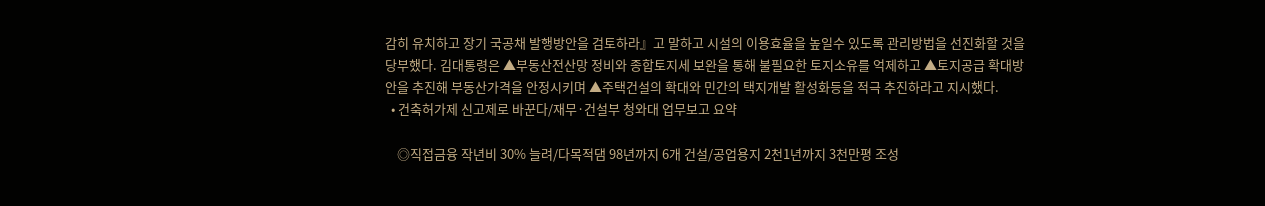감히 유치하고 장기 국공채 발행방안을 검토하라』고 말하고 시설의 이용효율을 높일수 있도록 관리방법을 선진화할 것을 당부했다. 김대통령은 ▲부동산전산망 정비와 종합토지세 보완을 통해 불필요한 토지소유를 억제하고 ▲토지공급 확대방안을 추진해 부동산가격을 안정시키며 ▲주택건설의 확대와 민간의 택지개발 활성화등을 적극 추진하라고 지시했다.
  • 건축허가제 신고제로 바꾼다/재무·건설부 청와대 업무보고 요약

    ◎직접금융 작년비 30% 늘려/다목적댐 98년까지 6개 건설/공업용지 2천1년까지 3천만평 조성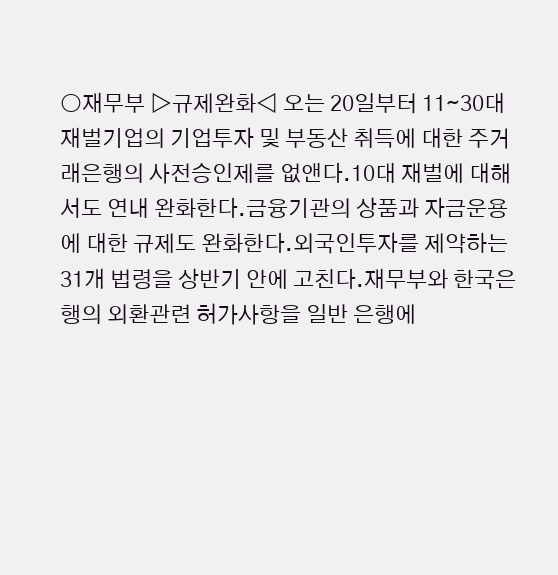○재무부 ▷규제완화◁ 오는 20일부터 11∼30대 재벌기업의 기업투자 및 부동산 취득에 대한 주거래은행의 사전승인제를 없앤다.10대 재벌에 대해서도 연내 완화한다.금융기관의 상품과 자금운용에 대한 규제도 완화한다.외국인투자를 제약하는 31개 법령을 상반기 안에 고친다.재무부와 한국은행의 외환관련 허가사항을 일반 은행에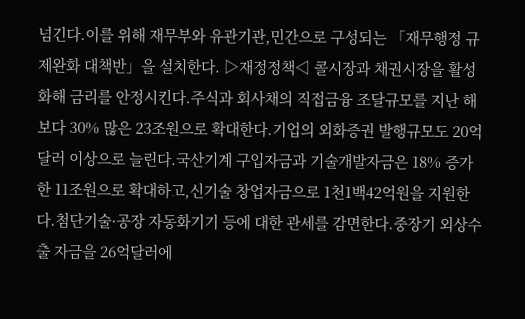넘긴다.이를 위해 재무부와 유관기관,민간으로 구성되는 「재무행정 규제완화 대책반」을 설치한다. ▷재정정책◁ 콜시장과 채권시장을 활성화해 금리를 안정시킨다.주식과 회사채의 직접금융 조달규모를 지난 해보다 30% 많은 23조원으로 확대한다.기업의 외화증권 발행규모도 20억달러 이상으로 늘린다.국산기계 구입자금과 기술개발자금은 18% 증가한 11조원으로 확대하고,신기술 창업자금으로 1천1백42억원을 지원한다.첨단기술·공장 자동화기기 등에 대한 관세를 감면한다.중장기 외상수출 자금을 26억달러에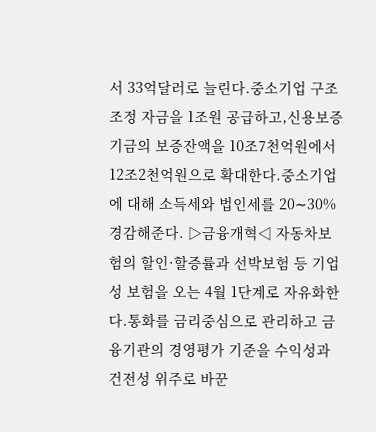서 33억달러로 늘린다.중소기업 구조조정 자금을 1조원 공급하고,신용보증기금의 보증잔액을 10조7천억원에서 12조2천억원으로 확대한다.중소기업에 대해 소득세와 법인세를 20∼30% 경감해준다. ▷금융개혁◁ 자동차보험의 할인·할증률과 선박보험 등 기업성 보험을 오는 4월 1단계로 자유화한다.통화를 금리중심으로 관리하고 금융기관의 경영평가 기준을 수익성과 건전성 위주로 바꾼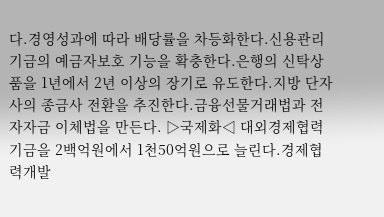다.경영성과에 따라 배당률을 차등화한다.신용관리기금의 예금자보호 기능을 확충한다.은행의 신탁상품을 1년에서 2년 이상의 장기로 유도한다.지방 단자사의 종금사 전환을 추진한다.금융선물거래법과 전자자금 이체법을 만든다. ▷국제화◁ 대외경제협력기금을 2백억원에서 1천50억원으로 늘린다.경제협력개발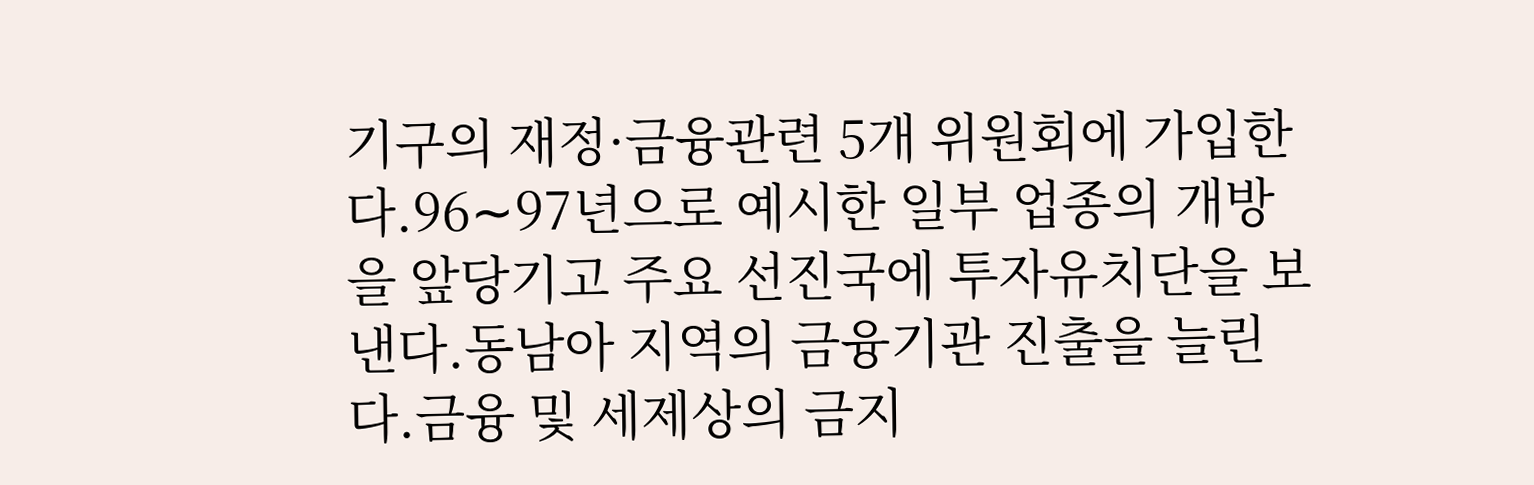기구의 재정·금융관련 5개 위원회에 가입한다.96∼97년으로 예시한 일부 업종의 개방을 앞당기고 주요 선진국에 투자유치단을 보낸다.동남아 지역의 금융기관 진출을 늘린다.금융 및 세제상의 금지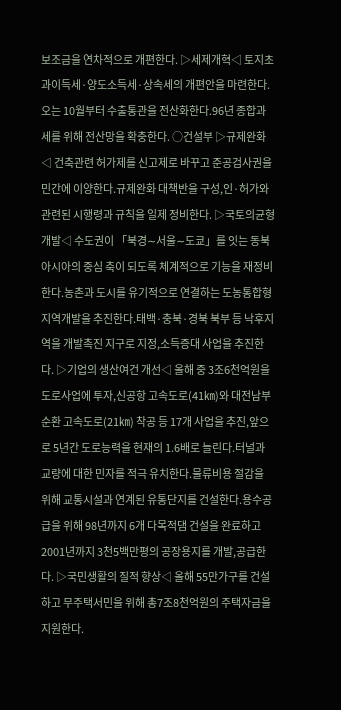보조금을 연차적으로 개편한다. ▷세제개혁◁ 토지초과이득세·양도소득세·상속세의 개편안을 마련한다.오는 10월부터 수출통관을 전산화한다.96년 종합과세를 위해 전산망을 확충한다. ○건설부 ▷규제완화◁ 건축관련 허가제를 신고제로 바꾸고 준공검사권을 민간에 이양한다.규제완화 대책반을 구성,인·허가와 관련된 시행령과 규칙을 일제 정비한다. ▷국토의균형개발◁ 수도권이 「북경∼서울∼도쿄」를 잇는 동북아시아의 중심 축이 되도록 체계적으로 기능을 재정비한다.농촌과 도시를 유기적으로 연결하는 도농통합형 지역개발을 추진한다.태백·충북·경북 북부 등 낙후지역을 개발촉진 지구로 지정,소득증대 사업을 추진한다. ▷기업의 생산여건 개선◁ 올해 중 3조6천억원을 도로사업에 투자,신공항 고속도로(41㎞)와 대전남부순환 고속도로(21㎞) 착공 등 17개 사업을 추진,앞으로 5년간 도로능력을 현재의 1.6배로 늘린다.터널과 교량에 대한 민자를 적극 유치한다.물류비용 절감을 위해 교통시설과 연계된 유통단지를 건설한다.용수공급을 위해 98년까지 6개 다목적댐 건설을 완료하고 2001년까지 3천5백만평의 공장용지를 개발,공급한다. ▷국민생활의 질적 향상◁ 올해 55만가구를 건설하고 무주택서민을 위해 총7조8천억원의 주택자금을 지원한다.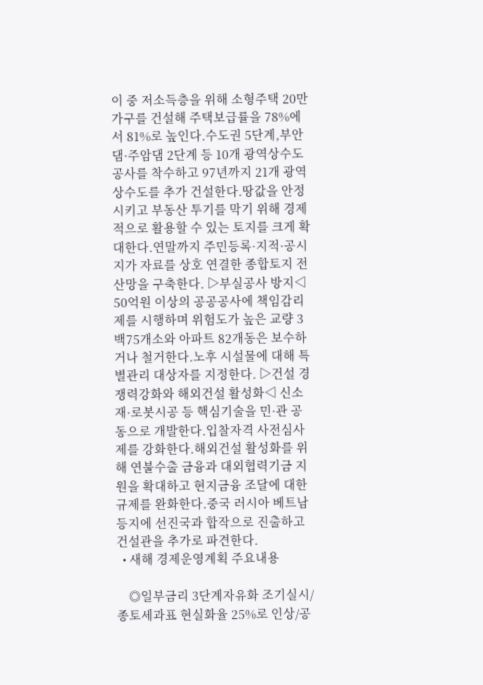이 중 저소득층을 위해 소형주택 20만가구를 건설해 주택보급률을 78%에서 81%로 높인다.수도권 5단계,부안댐·주암댐 2단계 등 10개 광역상수도 공사를 착수하고 97년까지 21개 광역상수도를 추가 건설한다.땅값을 안정시키고 부동산 투기를 막기 위해 경제적으로 활용할 수 있는 토지를 크게 확대한다.연말까지 주민등록·지적·공시지가 자료를 상호 연결한 종합토지 전산망을 구축한다. ▷부실공사 방지◁ 50억원 이상의 공공공사에 책임감리제를 시행하며 위험도가 높은 교량 3백75개소와 아파트 82개동은 보수하거나 철거한다.노후 시설물에 대해 특별관리 대상자를 지정한다. ▷건설 경쟁력강화와 해외건설 활성화◁ 신소재·로봇시공 등 핵심기술을 민·관 공동으로 개발한다.입찰자격 사전심사제를 강화한다.해외건설 활성화를 위해 연불수출 금융과 대외협력기금 지원을 확대하고 현지금융 조달에 대한 규제를 완화한다.중국 러시아 베트남 등지에 선진국과 합작으로 진출하고 건설관을 추가로 파견한다.
  • 새해 경제운영계획 주요내용

    ◎일부금리 3단계자유화 조기실시/종토세과표 현실화율 25%로 인상/공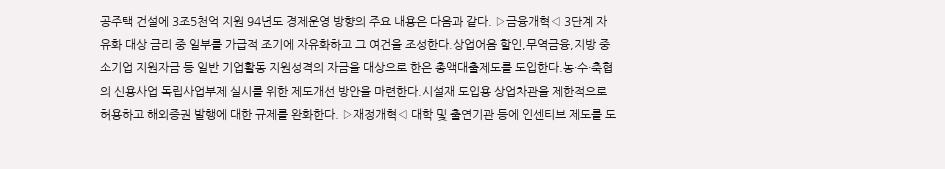공주택 건설에 3조5천억 지원 94년도 경제운영 방향의 주요 내용은 다음과 같다. ▷금융개혁◁ 3단계 자유화 대상 금리 중 일부를 가급적 조기에 자유화하고 그 여건을 조성한다.상업어음 할인,무역금융,지방 중소기업 지원자금 등 일반 기업활동 지원성격의 자금을 대상으로 한은 총액대출제도를 도입한다.농·수·축협의 신용사업 독립사업부제 실시를 위한 제도개선 방안을 마련한다.시설재 도입용 상업차관을 제한적으로 허용하고 해외증권 발행에 대한 규제를 완화한다. ▷재정개혁◁ 대학 및 출연기관 등에 인센티브 제도를 도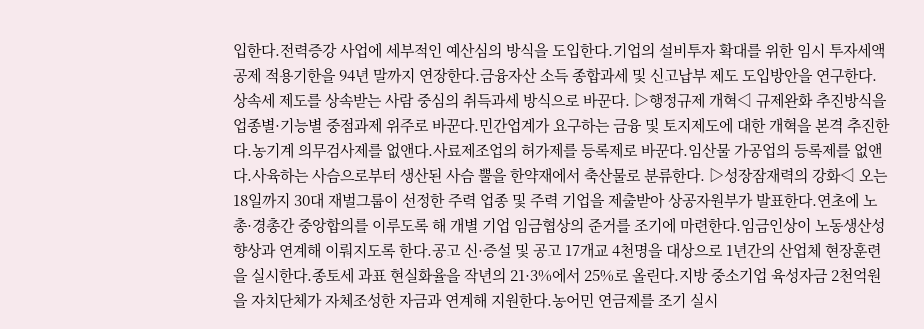입한다.전력증강 사업에 세부적인 예산심의 방식을 도입한다.기업의 설비투자 확대를 위한 임시 투자세액 공제 적용기한을 94년 말까지 연장한다.금융자산 소득 종합과세 및 신고납부 제도 도입방안을 연구한다.상속세 제도를 상속받는 사람 중심의 취득과세 방식으로 바꾼다. ▷행정규제 개혁◁ 규제완화 추진방식을 업종별·기능별 중점과제 위주로 바꾼다.민간업계가 요구하는 금융 및 토지제도에 대한 개혁을 본격 추진한다.농기계 의무검사제를 없앤다.사료제조업의 허가제를 등록제로 바꾼다.임산물 가공업의 등록제를 없앤다.사육하는 사슴으로부터 생산된 사슴 뿔을 한약재에서 축산물로 분류한다. ▷성장잠재력의 강화◁ 오는 18일까지 30대 재벌그룹이 선정한 주력 업종 및 주력 기업을 제출받아 상공자원부가 발표한다.연초에 노총·경총간 중앙합의를 이루도록 해 개별 기업 임금협상의 준거를 조기에 마련한다.임금인상이 노동생산성 향상과 연계해 이뤄지도록 한다.공고 신·증설 및 공고 17개교 4천명을 대상으로 1년간의 산업체 현장훈련을 실시한다.종토세 과표 현실화율을 작년의 21·3%에서 25%로 올린다.지방 중소기업 육성자금 2천억원을 자치단체가 자체조성한 자금과 연계해 지원한다.농어민 연금제를 조기 실시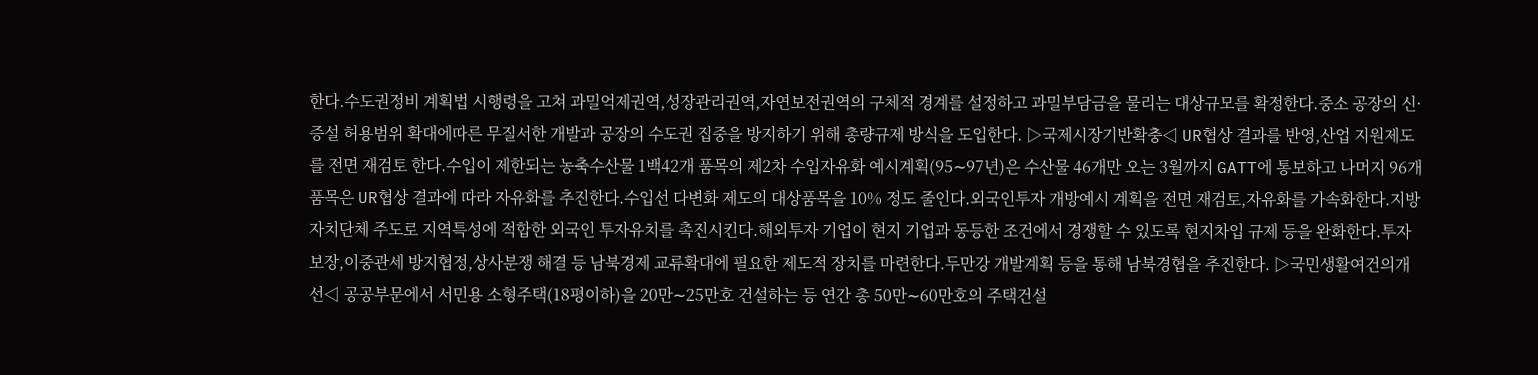한다.수도권정비 계획법 시행령을 고쳐 과밀억제권역,성장관리권역,자연보전권역의 구체적 경계를 설정하고 과밀부담금을 물리는 대상규모를 확정한다.중소 공장의 신·증설 허용범위 확대에따른 무질서한 개발과 공장의 수도권 집중을 방지하기 위해 총량규제 방식을 도입한다. ▷국제시장기반확충◁ UR협상 결과를 반영,산업 지원제도를 전면 재검토 한다.수입이 제한되는 농축수산물 1백42개 품목의 제2차 수입자유화 예시계획(95∼97년)은 수산물 46개만 오는 3월까지 GATT에 통보하고 나머지 96개 품목은 UR협상 결과에 따라 자유화를 추진한다.수입선 다변화 제도의 대상품목을 10% 정도 줄인다.외국인투자 개방예시 계획을 전면 재검토,자유화를 가속화한다.지방자치단체 주도로 지역특성에 적합한 외국인 투자유치를 촉진시킨다.해외투자 기업이 현지 기업과 동등한 조건에서 경쟁할 수 있도록 현지차입 규제 등을 완화한다.투자보장,이중관세 방지협정,상사분쟁 해결 등 남북경제 교류확대에 필요한 제도적 장치를 마련한다.두만강 개발계획 등을 통해 남북경협을 추진한다. ▷국민생활여건의개선◁ 공공부문에서 서민용 소형주택(18평이하)을 20만∼25만호 건설하는 등 연간 총 50만∼60만호의 주택건설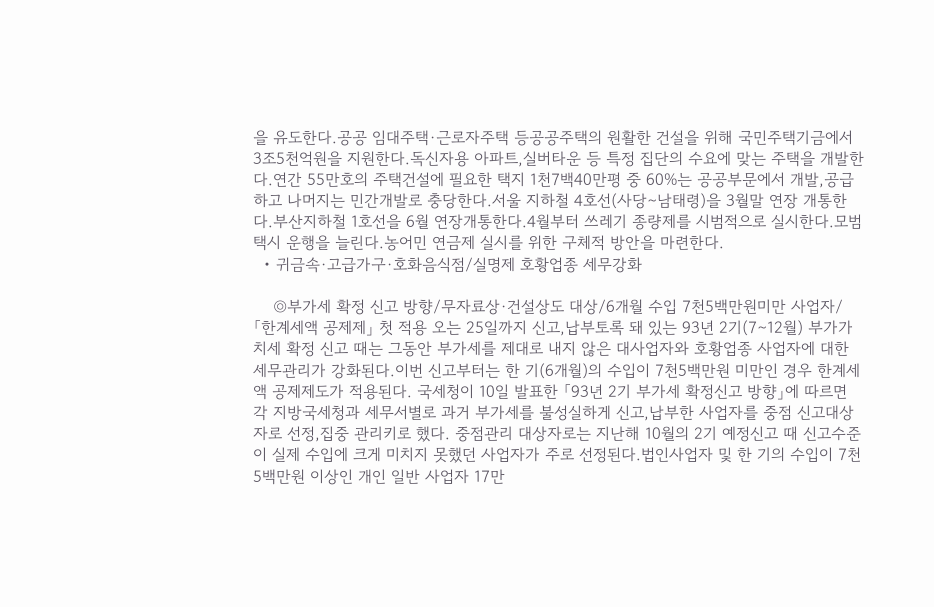을 유도한다.공공 임대주택·근로자주택 등공공주택의 원활한 건설을 위해 국민주택기금에서 3조5천억원을 지원한다.독신자용 아파트,실버타운 등 특정 집단의 수요에 맞는 주택을 개발한다.연간 55만호의 주택건설에 필요한 택지 1천7백40만평 중 60%는 공공부문에서 개발,공급하고 나머지는 민간개발로 충당한다.서울 지하철 4호선(사당∼남태령)을 3월말 연장 개통한다.부산지하철 1호선을 6월 연장개통한다.4월부터 쓰레기 종량제를 시범적으로 실시한다.모범택시 운행을 늘린다.농어민 연금제 실시를 위한 구체적 방안을 마련한다.
  • 귀금속·고급가구·호화음식점/실명제 호황업종 세무강화

    ◎부가세 확정 신고 방향/무자료상·건설상도 대상/6개월 수입 7천5백만원미만 사업자/「한계세액 공제제」 첫 적용 오는 25일까지 신고,납부토록 돼 있는 93년 2기(7∼12월) 부가가치세 확정 신고 때는 그동안 부가세를 제대로 내지 않은 대사업자와 호황업종 사업자에 대한 세무관리가 강화된다.이번 신고부터는 한 기(6개월)의 수입이 7천5백만원 미만인 경우 한계세액 공제제도가 적용된다. 국세청이 10일 발표한 「93년 2기 부가세 확정신고 방향」에 따르면 각 지방국세청과 세무서별로 과거 부가세를 불성실하게 신고,납부한 사업자를 중점 신고대상자로 선정,집중 관리키로 했다. 중점관리 대상자로는 지난해 10월의 2기 예정신고 때 신고수준이 실제 수입에 크게 미치지 못했던 사업자가 주로 선정된다.법인사업자 및 한 기의 수입이 7천5백만원 이상인 개인 일반 사업자 17만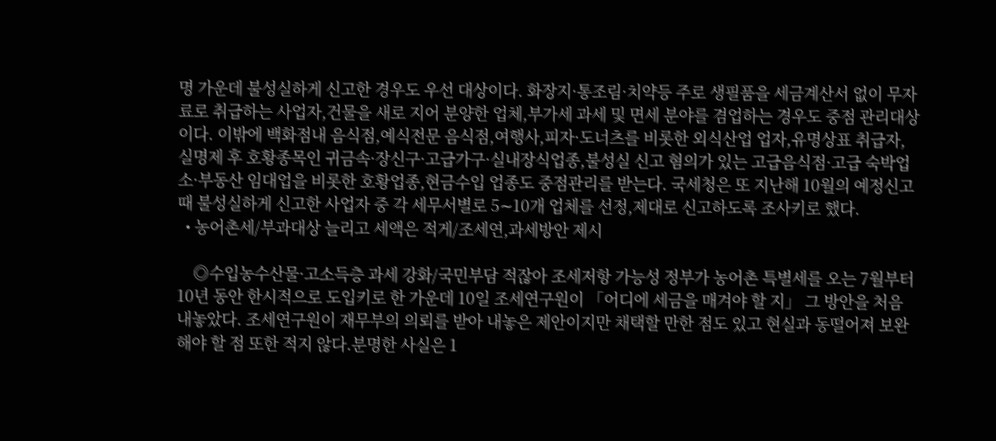명 가운데 불성실하게 신고한 경우도 우선 대상이다. 화장지·통조림·치약등 주로 생필품을 세금계산서 없이 무자료로 취급하는 사업자,건물을 새로 지어 분양한 업체,부가세 과세 및 면세 분야를 겸업하는 경우도 중점 관리대상이다. 이밖에 백화점내 음식점,예식전문 음식점,여행사,피자·도너츠를 비롯한 외식산업 업자,유명상표 취급자,실명제 후 호황종목인 귀금속·장신구·고급가구·실내장식업종,불성실 신고 혐의가 있는 고급음식점·고급 숙박업소·부동산 임대업을 비롯한 호황업종,현금수입 업종도 중점관리를 받는다. 국세청은 또 지난해 10월의 예정신고때 불성실하게 신고한 사업자 중 각 세무서별로 5∼10개 업체를 선정,제대로 신고하도록 조사키로 했다.
  • 농어촌세/부과대상 늘리고 세액은 적게/조세연,과세방안 제시

    ◎수입농수산물·고소득층 과세 강화/국민부담 적잖아 조세저항 가능성 정부가 농어촌 특별세를 오는 7월부터 10년 동안 한시적으로 도입키로 한 가운데 10일 조세연구원이 「어디에 세금을 매겨야 할 지」 그 방안을 처음 내놓았다. 조세연구원이 재무부의 의뢰를 받아 내놓은 제안이지만 채택할 만한 점도 있고 현실과 동떨어져 보완해야 할 점 또한 적지 않다.분명한 사실은 1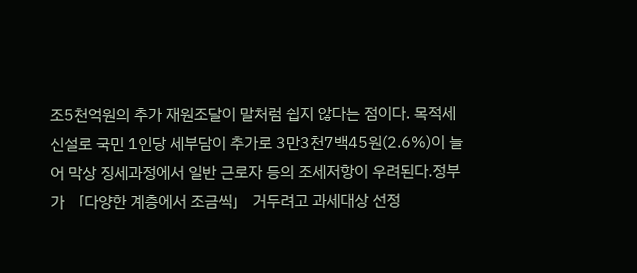조5천억원의 추가 재원조달이 말처럼 쉽지 않다는 점이다. 목적세 신설로 국민 1인당 세부담이 추가로 3만3천7백45원(2.6%)이 늘어 막상 징세과정에서 일반 근로자 등의 조세저항이 우려된다.정부가 「다양한 계층에서 조금씩」 거두려고 과세대상 선정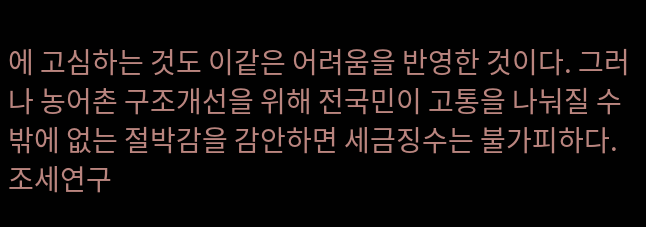에 고심하는 것도 이같은 어려움을 반영한 것이다. 그러나 농어촌 구조개선을 위해 전국민이 고통을 나눠질 수밖에 없는 절박감을 감안하면 세금징수는 불가피하다. 조세연구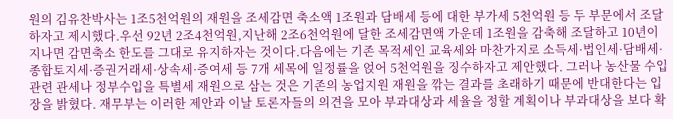원의 김유찬박사는 1조5천억원의 재원을 조세감면 축소액 1조원과 담배세 등에 대한 부가세 5천억원 등 두 부문에서 조달하자고 제시했다.우선 92년 2조4천억원,지난해 2조6천억원에 달한 조세감면액 가운데 1조원을 감축해 조달하고 10년이 지나면 감면축소 한도를 그대로 유지하자는 것이다.다음에는 기존 목적세인 교육세와 마찬가지로 소득세·법인세·담배세·종합토지세·증권거래세·상속세·증여세 등 7개 세목에 일정률을 얹어 5천억원을 징수하자고 제안했다. 그러나 농산물 수입관련 관세나 정부수입을 특별세 재원으로 삼는 것은 기존의 농업지원 재원을 깎는 결과를 초래하기 때문에 반대한다는 입장을 밝혔다. 재무부는 이러한 제안과 이날 토론자들의 의견을 모아 부과대상과 세율을 정할 계획이나 부과대상을 보다 확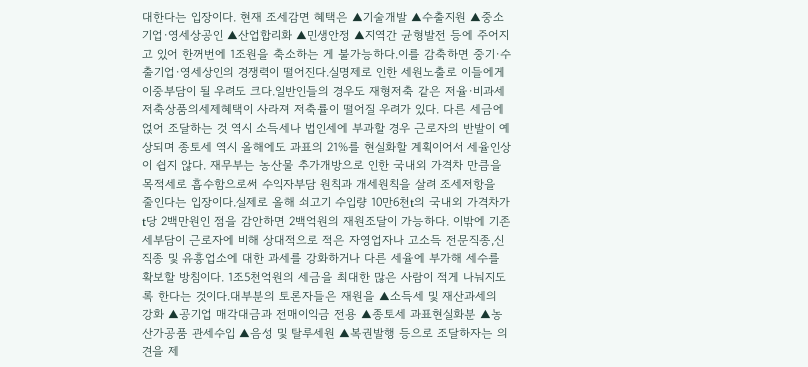대한다는 입장이다. 현재 조세감면 혜택은 ▲기술개발 ▲수출지원 ▲중소기업·영세상공인 ▲산업합리화 ▲민생안정 ▲지역간 균형발전 등에 주어지고 있어 한꺼번에 1조원을 축소하는 게 불가능하다.이를 감축하면 중기·수출기업·영세상인의 경쟁력이 떨어진다.실명제로 인한 세원노출로 이들에게 이중부담이 될 우려도 크다.일반인들의 경우도 재형저축 같은 저율·비과세 저축상품의세제혜택이 사라져 저축률이 떨어질 우려가 있다. 다른 세금에 얹어 조달하는 것 역시 소득세나 법인세에 부과할 경우 근로자의 반발이 예상되며 종토세 역시 올해에도 과표의 21%를 현실화할 계획이어서 세율인상이 쉽지 않다. 재무부는 농산물 추가개방으로 인한 국내외 가격차 만큼을 목적세로 흡수함으로써 수익자부담 원칙과 개세원칙을 살려 조세저항을 줄인다는 입장이다.실제로 올해 쇠고기 수입량 10만6천t의 국내외 가격차가 t당 2백만원인 점을 감안하면 2백억원의 재원조달이 가능하다. 이밖에 기존 세부담이 근로자에 비해 상대적으로 적은 자영업자나 고소득 전문직종,신직종 및 유흥업소에 대한 과세를 강화하거나 다른 세율에 부가해 세수를 확보할 방침이다. 1조5천억원의 세금을 최대한 많은 사람이 적게 나눠지도록 한다는 것이다.대부분의 토론자들은 재원을 ▲소득세 및 재산과세의 강화 ▲공기업 매각대금과 전매이익금 전용 ▲종토세 과표현실화분 ▲농산가공품 관세수입 ▲음성 및 탈루세원 ▲복권발행 등으로 조달하자는 의견을 제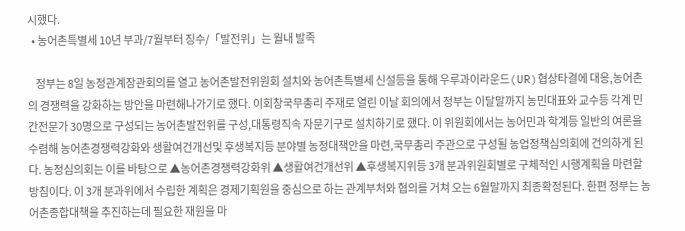시했다.
  • 농어촌특별세 10년 부과/7월부터 징수/「발전위」는 월내 발족

    정부는 8일 농정관계장관회의를 열고 농어촌발전위원회 설치와 농어촌특별세 신설등을 통해 우루과이라운드(UR)협상타결에 대응,농어촌의 경쟁력을 강화하는 방안을 마련해나가기로 했다. 이회창국무총리 주재로 열린 이날 회의에서 정부는 이달말까지 농민대표와 교수등 각계 민간전문가 30명으로 구성되는 농어촌발전위를 구성,대통령직속 자문기구로 설치하기로 했다. 이 위원회에서는 농어민과 학계등 일반의 여론을 수렴해 농어촌경쟁력강화와 생활여건개선및 후생복지등 분야별 농정대책안을 마련,국무총리 주관으로 구성될 농업정책심의회에 건의하게 된다. 농정심의회는 이를 바탕으로 ▲농어촌경쟁력강화위 ▲생활여건개선위 ▲후생복지위등 3개 분과위원회별로 구체적인 시행계획을 마련할 방침이다. 이 3개 분과위에서 수립한 계획은 경제기획원을 중심으로 하는 관계부처와 협의를 거쳐 오는 6월말까지 최종확정된다. 한편 정부는 농어촌종합대책을 추진하는데 필요한 재원을 마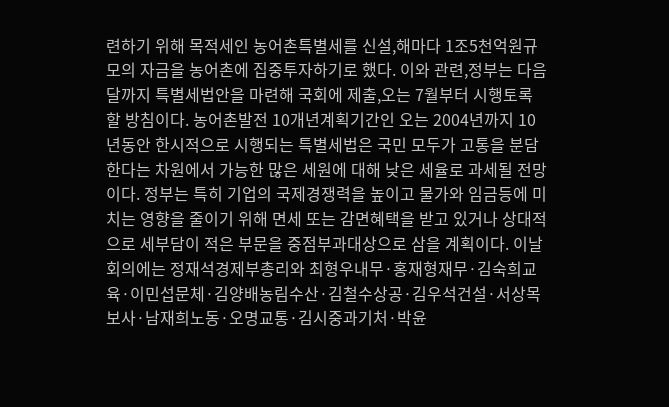련하기 위해 목적세인 농어촌특별세를 신설,해마다 1조5천억원규모의 자금을 농어촌에 집중투자하기로 했다. 이와 관련,정부는 다음달까지 특별세법안을 마련해 국회에 제출,오는 7월부터 시행토록 할 방침이다. 농어촌발전 10개년계획기간인 오는 2004년까지 10년동안 한시적으로 시행되는 특별세법은 국민 모두가 고통을 분담한다는 차원에서 가능한 많은 세원에 대해 낮은 세율로 과세될 전망이다. 정부는 특히 기업의 국제경쟁력을 높이고 물가와 임금등에 미치는 영향을 줄이기 위해 면세 또는 감면혜택을 받고 있거나 상대적으로 세부담이 적은 부문을 중점부과대상으로 삼을 계획이다. 이날 회의에는 정재석경제부총리와 최형우내무·홍재형재무·김숙희교육·이민섭문체·김양배농림수산·김철수상공·김우석건설·서상목보사·남재희노동·오명교통·김시중과기처·박윤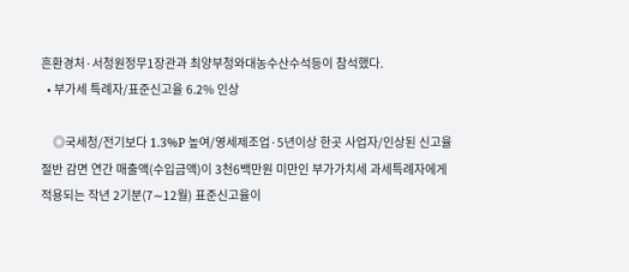흔환경처·서청원정무1장관과 최양부청와대농수산수석등이 참석했다.
  • 부가세 특례자/표준신고율 6.2% 인상

    ◎국세청/전기보다 1.3%P 높여/영세제조업·5년이상 한곳 사업자/인상된 신고율 절반 감면 연간 매출액(수입금액)이 3천6백만원 미만인 부가가치세 과세특례자에게 적용되는 작년 2기분(7∼12월) 표준신고율이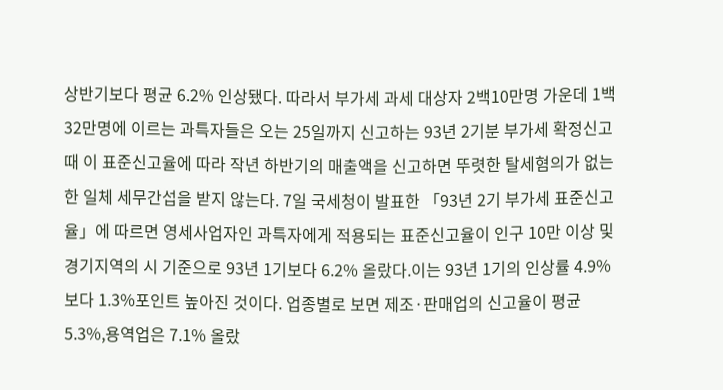상반기보다 평균 6.2% 인상됐다. 따라서 부가세 과세 대상자 2백10만명 가운데 1백32만명에 이르는 과특자들은 오는 25일까지 신고하는 93년 2기분 부가세 확정신고 때 이 표준신고율에 따라 작년 하반기의 매출액을 신고하면 뚜렷한 탈세혐의가 없는 한 일체 세무간섭을 받지 않는다. 7일 국세청이 발표한 「93년 2기 부가세 표준신고율」에 따르면 영세사업자인 과특자에게 적용되는 표준신고율이 인구 10만 이상 및 경기지역의 시 기준으로 93년 1기보다 6.2% 올랐다.이는 93년 1기의 인상률 4.9%보다 1.3%포인트 높아진 것이다. 업종별로 보면 제조·판매업의 신고율이 평균 5.3%,용역업은 7.1% 올랐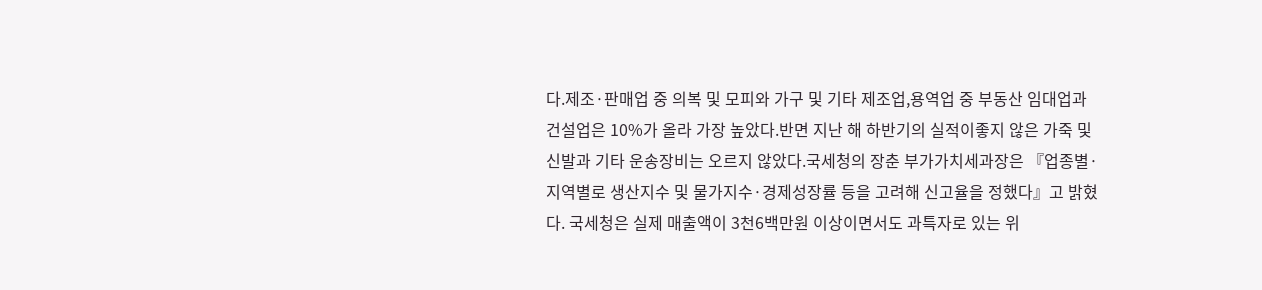다.제조·판매업 중 의복 및 모피와 가구 및 기타 제조업,용역업 중 부동산 임대업과 건설업은 10%가 올라 가장 높았다.반면 지난 해 하반기의 실적이좋지 않은 가죽 및 신발과 기타 운송장비는 오르지 않았다.국세청의 장춘 부가가치세과장은 『업종별·지역별로 생산지수 및 물가지수·경제성장률 등을 고려해 신고율을 정했다』고 밝혔다. 국세청은 실제 매출액이 3천6백만원 이상이면서도 과특자로 있는 위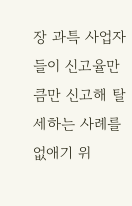장 과특 사업자들이 신고율만큼만 신고해 탈세하는 사례를 없애기 위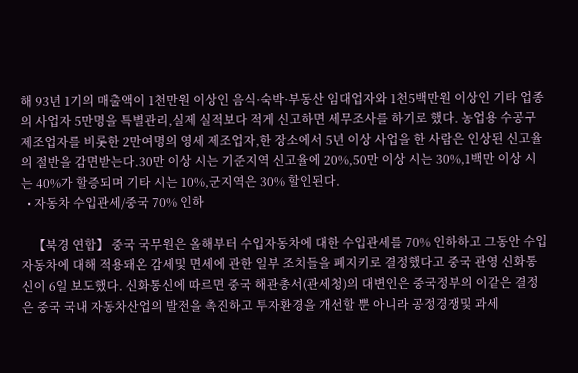해 93년 1기의 매출액이 1천만원 이상인 음식·숙박·부동산 임대업자와 1천5백만원 이상인 기타 업종의 사업자 5만명을 특별관리,실제 실적보다 적게 신고하면 세무조사를 하기로 했다. 농업용 수공구 제조업자를 비롯한 2만여명의 영세 제조업자,한 장소에서 5년 이상 사업을 한 사람은 인상된 신고율의 절반을 감면받는다.30만 이상 시는 기준지역 신고율에 20%,50만 이상 시는 30%,1백만 이상 시는 40%가 할증되며 기타 시는 10%,군지역은 30% 할인된다.
  • 자동차 수입관세/중국 70% 인하

    【북경 연합】 중국 국무원은 올해부터 수입자동차에 대한 수입관세를 70% 인하하고 그동안 수입자동차에 대해 적용돼온 감세및 면세에 관한 일부 조치들을 폐지키로 결정했다고 중국 관영 신화통신이 6일 보도했다. 신화통신에 따르면 중국 해관총서(관세청)의 대변인은 중국정부의 이같은 결정은 중국 국내 자동차산업의 발전을 촉진하고 투자환경을 개선할 뿐 아니라 공정경쟁및 과세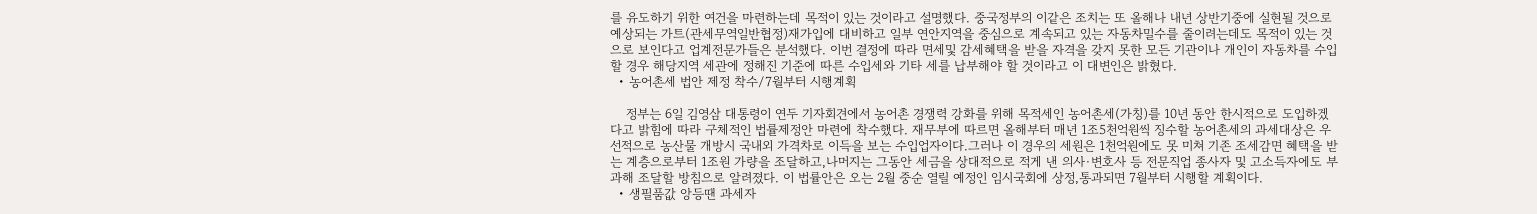를 유도하기 위한 여건을 마련하는데 목적이 있는 것이라고 설명했다. 중국정부의 이같은 조치는 또 올해나 내년 상반기중에 실현될 것으로 예상되는 가트(관세무역일반협정)재가입에 대비하고 일부 연안지역을 중심으로 계속되고 있는 자동차밀수를 줄이려는데도 목적이 있는 것으로 보인다고 업계전문가들은 분석했다. 이번 결정에 따라 면세및 감세혜택을 받을 자격을 갖지 못한 모든 기관이나 개인이 자동차를 수입할 경우 해당지역 세관에 정해진 기준에 따른 수입세와 기타 세를 납부해야 할 것이라고 이 대변인은 밝혔다.
  • 농어촌세 법안 제정 착수/7월부터 시행계획

    정부는 6일 김영삼 대통령이 연두 기자회견에서 농어촌 경쟁력 강화를 위해 목적세인 농어촌세(가칭)를 10년 동안 한시적으로 도입하겠다고 밝힘에 따라 구체적인 법률제정안 마련에 착수했다. 재무부에 따르면 올해부터 매년 1조5천억원씩 징수할 농어촌세의 과세대상은 우선적으로 농산물 개방시 국내외 가격차로 이득을 보는 수입업자이다.그러나 이 경우의 세원은 1천억원에도 못 미쳐 기존 조세감면 혜택을 받는 계층으로부터 1조원 가량을 조달하고,나머지는 그동안 세금을 상대적으로 적게 낸 의사·변호사 등 전문직업 종사자 및 고소득자에도 부과해 조달할 방침으로 알려졌다. 이 법률안은 오는 2월 중순 열릴 예정인 임시국회에 상정,통과되면 7월부터 시행할 계획이다.
  • 생필품값 앙등땐 과세자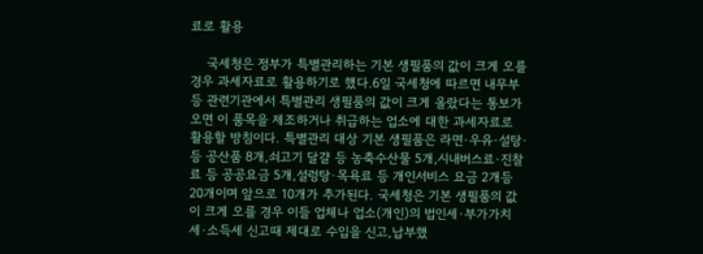료로 활용

    국세청은 정부가 특별관리하는 기본 생필품의 값이 크게 오를 경우 과세자료로 활용하기로 했다.6일 국세청에 따르면 내무부 등 관련기관에서 특별관리 생필품의 값이 크게 올랐다는 통보가 오면 이 품목을 제조하거나 취급하는 업소에 대한 과세자료로 활용할 방침이다. 특별관리 대상 기본 생필품은 라면·우유·설탕·등 공산품 8개,쇠고기 달걀 등 농축수산물 5개,시내버스료·진찰료 등 공공요금 5개,설렁탕·목욕료 등 개인서비스 요금 2개등 20개이며 앞으로 10개가 추가된다. 국세청은 기본 생필품의 값이 크게 오를 경우 이들 업체나 업소(개인)의 법인세·부가가치세·소득세 신고때 제대로 수입을 신고,납부했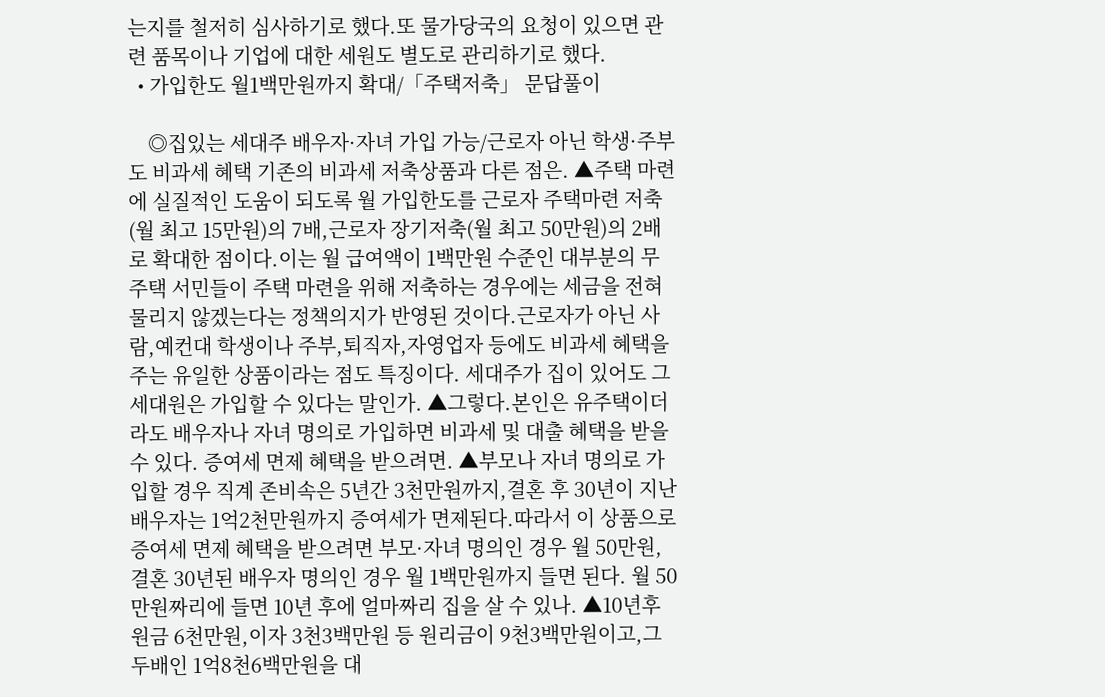는지를 철저히 심사하기로 했다.또 물가당국의 요청이 있으면 관련 품목이나 기업에 대한 세원도 별도로 관리하기로 했다.
  • 가입한도 월1백만원까지 확대/「주택저축」 문답풀이

    ◎집있는 세대주 배우자·자녀 가입 가능/근로자 아닌 학생·주부도 비과세 혜택 기존의 비과세 저축상품과 다른 점은. ▲주택 마련에 실질적인 도움이 되도록 월 가입한도를 근로자 주택마련 저축(월 최고 15만원)의 7배,근로자 장기저축(월 최고 50만원)의 2배로 확대한 점이다.이는 월 급여액이 1백만원 수준인 대부분의 무주택 서민들이 주택 마련을 위해 저축하는 경우에는 세금을 전혀 물리지 않겠는다는 정책의지가 반영된 것이다.근로자가 아닌 사람,예컨대 학생이나 주부,퇴직자,자영업자 등에도 비과세 혜택을 주는 유일한 상품이라는 점도 특징이다. 세대주가 집이 있어도 그 세대원은 가입할 수 있다는 말인가. ▲그렇다.본인은 유주택이더라도 배우자나 자녀 명의로 가입하면 비과세 및 대출 혜택을 받을 수 있다. 증여세 면제 혜택을 받으려면. ▲부모나 자녀 명의로 가입할 경우 직계 존비속은 5년간 3천만원까지,결혼 후 30년이 지난 배우자는 1억2천만원까지 증여세가 면제된다.따라서 이 상품으로 증여세 면제 혜택을 받으려면 부모·자녀 명의인 경우 월 50만원,결혼 30년된 배우자 명의인 경우 월 1백만원까지 들면 된다. 월 50만원짜리에 들면 10년 후에 얼마짜리 집을 살 수 있나. ▲10년후 원금 6천만원,이자 3천3백만원 등 원리금이 9천3백만원이고,그 두배인 1억8천6백만원을 대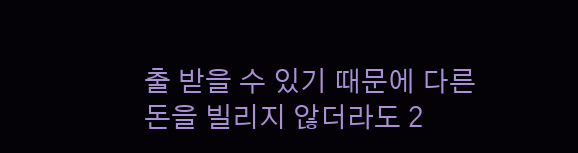출 받을 수 있기 때문에 다른 돈을 빌리지 않더라도 2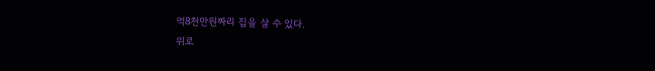억8천만원짜리 집을 살 수 있다.
위로